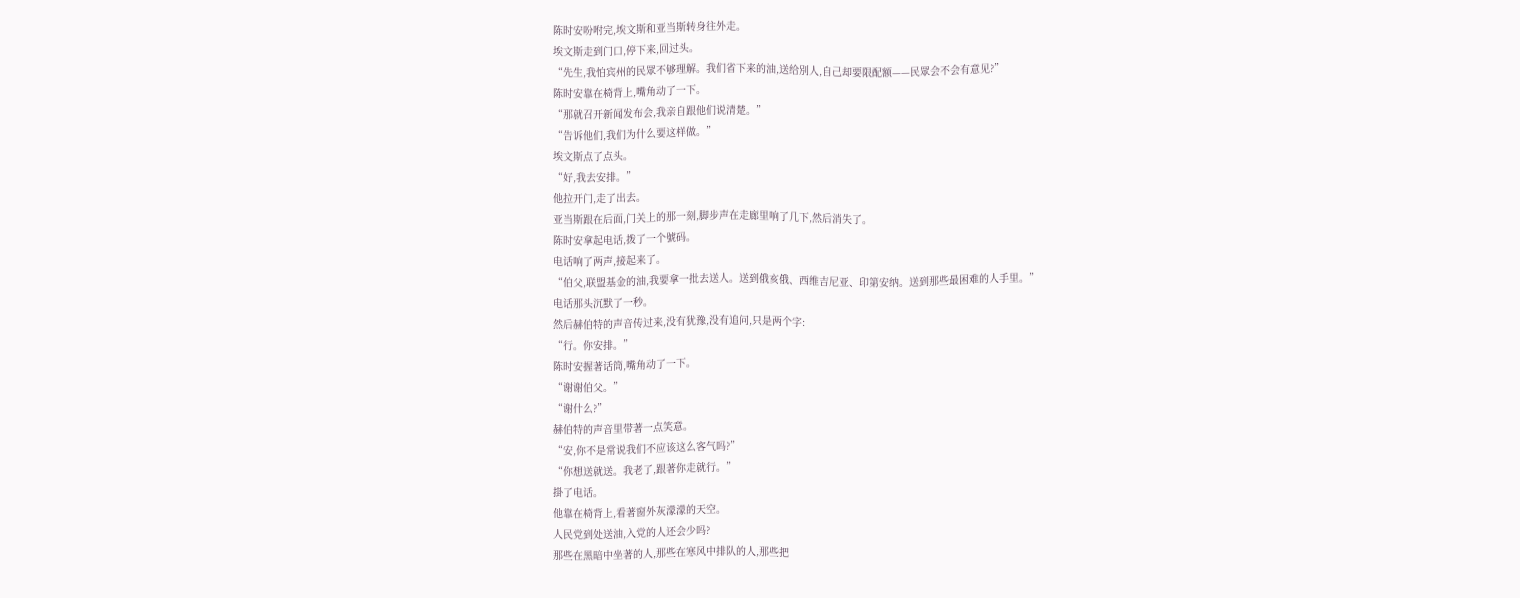陈时安吩咐完,埃文斯和亚当斯转身往外走。
埃文斯走到门口,停下来,回过头。
“先生,我怕宾州的民眾不够理解。我们省下来的油,送给別人,自己却要限配额——民眾会不会有意见?”
陈时安靠在椅背上,嘴角动了一下。
“那就召开新闻发布会,我亲自跟他们说清楚。”
“告诉他们,我们为什么要这样做。”
埃文斯点了点头。
“好,我去安排。”
他拉开门,走了出去。
亚当斯跟在后面,门关上的那一刻,脚步声在走廊里响了几下,然后消失了。
陈时安拿起电话,拨了一个號码。
电话响了两声,接起来了。
“伯父,联盟基金的油,我要拿一批去送人。送到俄亥俄、西维吉尼亚、印第安纳。送到那些最困难的人手里。”
电话那头沉默了一秒。
然后赫伯特的声音传过来,没有犹豫,没有追问,只是两个字:
“行。你安排。”
陈时安握著话筒,嘴角动了一下。
“谢谢伯父。”
“谢什么?”
赫伯特的声音里带著一点笑意。
“安,你不是常说我们不应该这么客气吗?”
“你想送就送。我老了,跟著你走就行。”
掛了电话。
他靠在椅背上,看著窗外灰濛濛的天空。
人民党到处送油,入党的人还会少吗?
那些在黑暗中坐著的人,那些在寒风中排队的人,那些把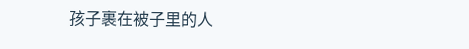孩子裹在被子里的人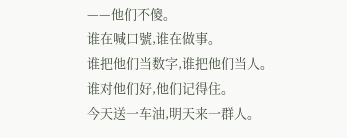——他们不傻。
谁在喊口號,谁在做事。
谁把他们当数字,谁把他们当人。
谁对他们好,他们记得住。
今天送一车油,明天来一群人。